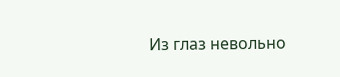Из глаз невольно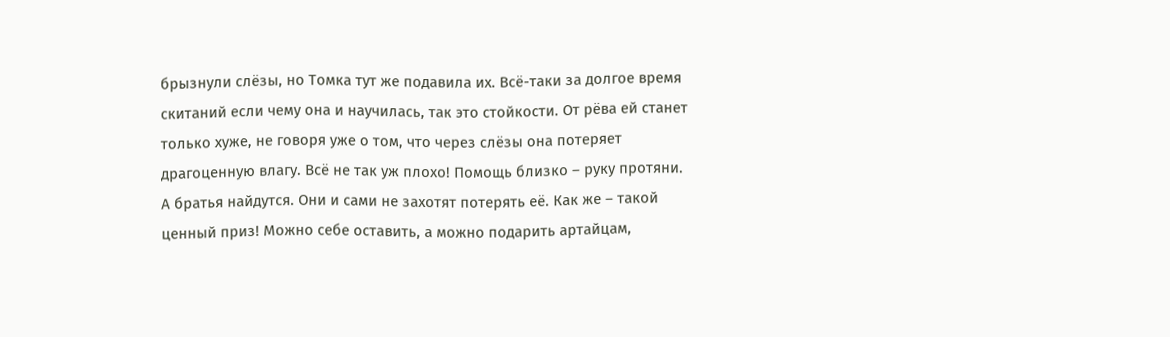брызнули слёзы, но Томка тут же подавила их. Всё-таки за долгое время скитаний если чему она и научилась, так это стойкости. От рёва ей станет только хуже, не говоря уже о том, что через слёзы она потеряет драгоценную влагу. Всё не так уж плохо! Помощь близко – руку протяни. А братья найдутся. Они и сами не захотят потерять её. Как же – такой ценный приз! Можно себе оставить, а можно подарить артайцам,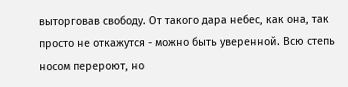выторговав свободу. От такого дара небес, как она, так просто не откажутся - можно быть уверенной. Всю степь носом перероют, но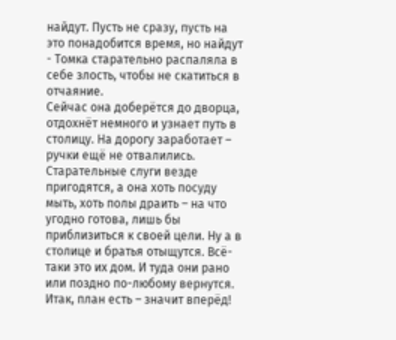найдут. Пусть не сразу, пусть на это понадобится время, но найдут - Томка старательно распаляла в себе злость, чтобы не скатиться в отчаяние.
Сейчас она доберётся до дворца, отдохнёт немного и узнает путь в столицу. На дорогу заработает – ручки ещё не отвалились. Старательные слуги везде пригодятся, а она хоть посуду мыть, хоть полы драить – на что угодно готова, лишь бы приблизиться к своей цели. Ну а в столице и братья отыщутся. Всё-таки это их дом. И туда они рано или поздно по-любому вернутся.
Итак, план есть – значит вперёд!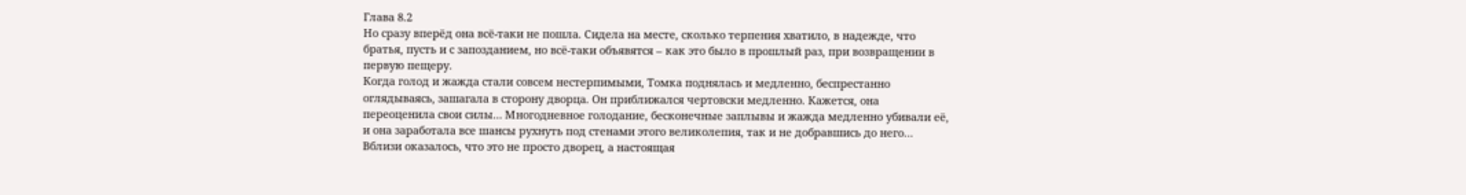Глава 8.2
Но сразу вперёд она всё-таки не пошла. Сидела на месте, сколько терпения хватило, в надежде, что братья, пусть и с запозданием, но всё-таки объявятся – как это было в прошлый раз, при возвращении в первую пещеру.
Когда голод и жажда стали совсем нестерпимыми, Томка поднялась и медленно, беспрестанно оглядываясь, зашагала в сторону дворца. Он приближался чертовски медленно. Кажется, она переоценила свои силы… Многодневное голодание, бесконечные заплывы и жажда медленно убивали её, и она заработала все шансы рухнуть под стенами этого великолепия, так и не добравшись до него…
Вблизи оказалось, что это не просто дворец, а настоящая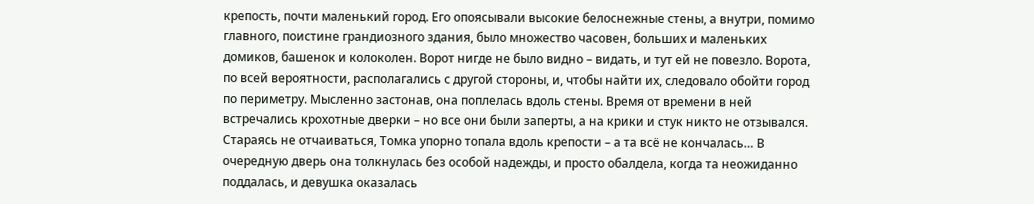крепость, почти маленький город. Его опоясывали высокие белоснежные стены, а внутри, помимо главного, поистине грандиозного здания, было множество часовен, больших и маленьких домиков, башенок и колоколен. Ворот нигде не было видно – видать, и тут ей не повезло. Ворота, по всей вероятности, располагались с другой стороны, и, чтобы найти их, следовало обойти город по периметру. Мысленно застонав, она поплелась вдоль стены. Время от времени в ней встречались крохотные дверки – но все они были заперты, а на крики и стук никто не отзывался.
Стараясь не отчаиваться, Томка упорно топала вдоль крепости – а та всё не кончалась… В очередную дверь она толкнулась без особой надежды, и просто обалдела, когда та неожиданно поддалась, и девушка оказалась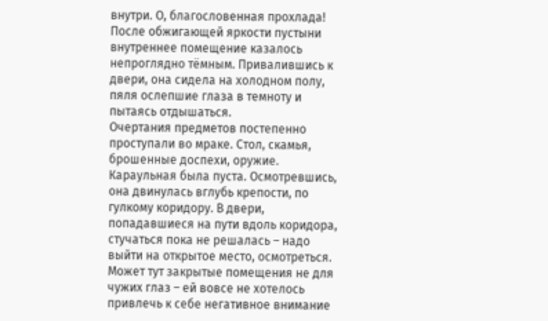внутри. О, благословенная прохлада!
После обжигающей яркости пустыни внутреннее помещение казалось непроглядно тёмным. Привалившись к двери, она сидела на холодном полу, пяля ослепшие глаза в темноту и пытаясь отдышаться.
Очертания предметов постепенно проступали во мраке. Стол, скамья, брошенные доспехи, оружие. Караульная была пуста. Осмотревшись, она двинулась вглубь крепости, по гулкому коридору. В двери, попадавшиеся на пути вдоль коридора, стучаться пока не решалась – надо выйти на открытое место, осмотреться. Может тут закрытые помещения не для чужих глаз – ей вовсе не хотелось привлечь к себе негативное внимание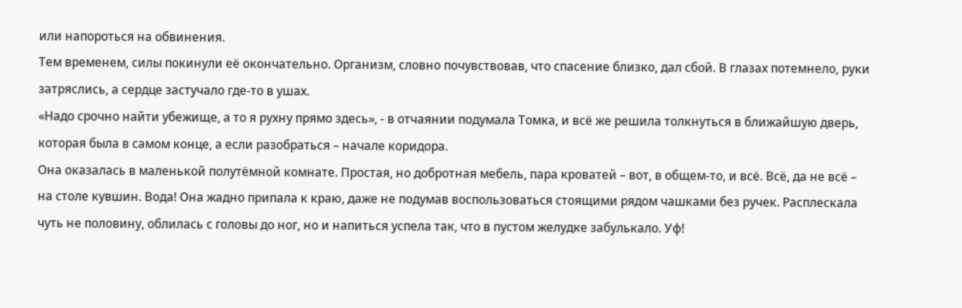или напороться на обвинения.
Тем временем, силы покинули её окончательно. Организм, словно почувствовав, что спасение близко, дал сбой. В глазах потемнело, руки затряслись, а сердце застучало где-то в ушах.
«Надо срочно найти убежище, а то я рухну прямо здесь», - в отчаянии подумала Томка, и всё же решила толкнуться в ближайшую дверь, которая была в самом конце, а если разобраться – начале коридора.
Она оказалась в маленькой полутёмной комнате. Простая, но добротная мебель, пара кроватей – вот, в общем-то, и всё. Всё, да не всё – на столе кувшин. Вода! Она жадно припала к краю, даже не подумав воспользоваться стоящими рядом чашками без ручек. Расплескала чуть не половину, облилась с головы до ног, но и напиться успела так, что в пустом желудке забулькало. Уф!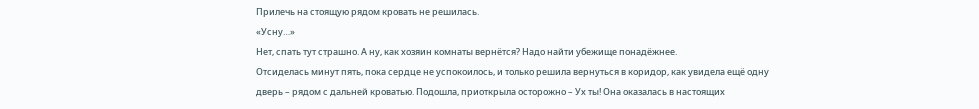Прилечь на стоящую рядом кровать не решилась.
«Усну…»
Нет, спать тут страшно. А ну, как хозяин комнаты вернётся? Надо найти убежище понадёжнее.
Отсиделась минут пять, пока сердце не успокоилось, и только решила вернуться в коридор, как увидела ещё одну дверь – рядом с дальней кроватью. Подошла, приоткрыла осторожно – Ух ты! Она оказалась в настоящих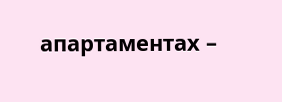апартаментах –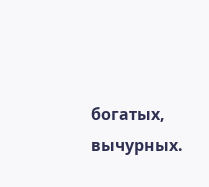богатых, вычурных.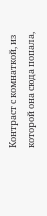Контраст с комнаткой, из которой она сюда попала,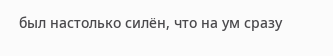был настолько силён, что на ум сразу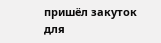пришёл закуток для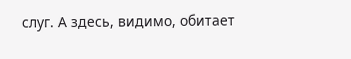слуг. А здесь, видимо, обитает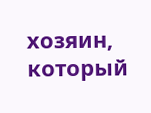хозяин, который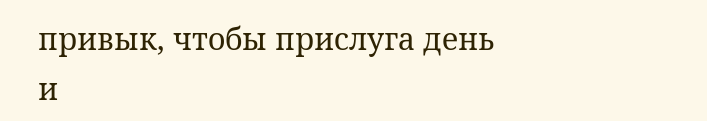привык, чтобы прислуга день и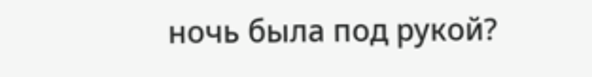ночь была под рукой?